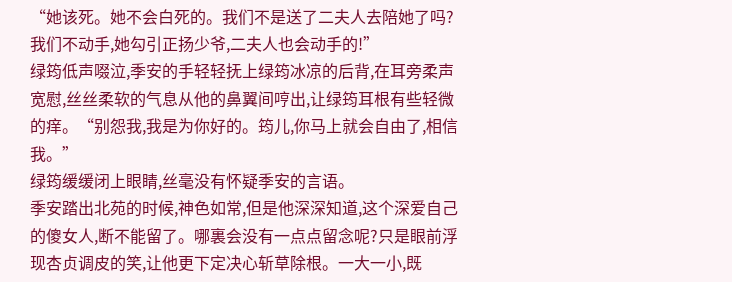“她该死。她不会白死的。我们不是送了二夫人去陪她了吗?我们不动手,她勾引正扬少爷,二夫人也会动手的!”
绿筠低声啜泣,季安的手轻轻抚上绿筠冰凉的后背,在耳旁柔声宽慰,丝丝柔软的气息从他的鼻翼间哼出,让绿筠耳根有些轻微的痒。“别怨我,我是为你好的。筠儿,你马上就会自由了,相信我。”
绿筠缓缓闭上眼睛,丝毫没有怀疑季安的言语。
季安踏出北苑的时候,神色如常,但是他深深知道,这个深爱自己的傻女人,断不能留了。哪裏会没有一点点留念呢?只是眼前浮现杏贞调皮的笑,让他更下定决心斩草除根。一大一小,既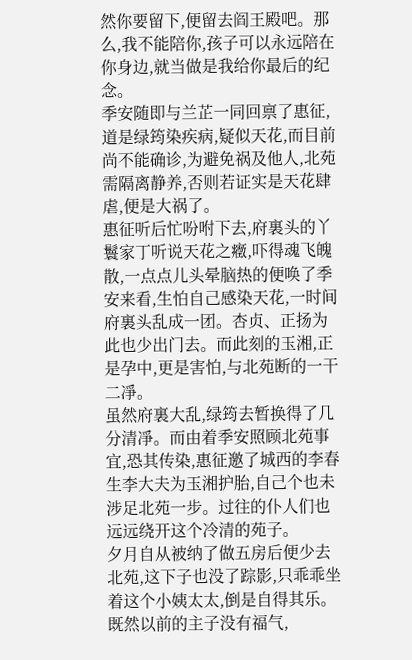然你要留下,便留去阎王殿吧。那么,我不能陪你,孩子可以永远陪在你身边,就当做是我给你最后的纪念。
季安随即与兰芷一同回禀了惠征,道是绿筠染疾病,疑似天花,而目前尚不能确诊,为避免祸及他人,北苑需隔离静养,否则若证实是天花肆虐,便是大祸了。
惠征听后忙吩咐下去,府裏头的丫鬟家丁听说天花之癥,吓得魂飞魄散,一点点儿头晕脑热的便唤了季安来看,生怕自己感染天花,一时间府裏头乱成一团。杏贞、正扬为此也少出门去。而此刻的玉湘,正是孕中,更是害怕,与北苑断的一干二凈。
虽然府裏大乱,绿筠去暂换得了几分清凈。而由着季安照顾北苑事宜,恐其传染,惠征邀了城西的李春生李大夫为玉湘护胎,自己个也未涉足北苑一步。过往的仆人们也远远绕开这个冷清的苑子。
夕月自从被纳了做五房后便少去北苑,这下子也没了踪影,只乖乖坐着这个小姨太太,倒是自得其乐。既然以前的主子没有福气,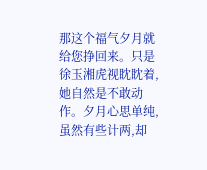那这个福气夕月就给您挣回来。只是徐玉湘虎视眈眈着,她自然是不敢动作。夕月心思单纯,虽然有些计两,却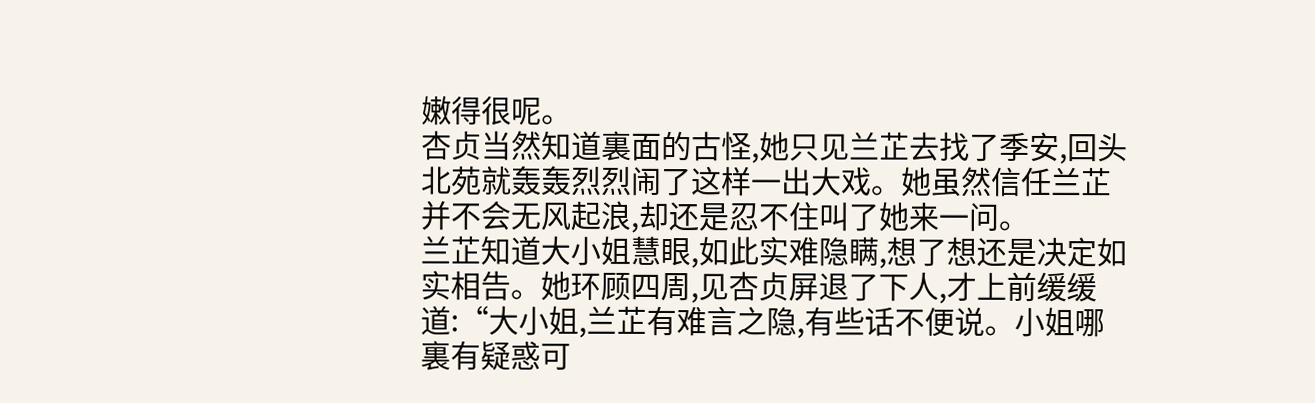嫩得很呢。
杏贞当然知道裏面的古怪,她只见兰芷去找了季安,回头北苑就轰轰烈烈闹了这样一出大戏。她虽然信任兰芷并不会无风起浪,却还是忍不住叫了她来一问。
兰芷知道大小姐慧眼,如此实难隐瞒,想了想还是决定如实相告。她环顾四周,见杏贞屏退了下人,才上前缓缓道:“大小姐,兰芷有难言之隐,有些话不便说。小姐哪裏有疑惑可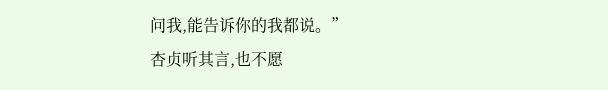问我,能告诉你的我都说。”
杏贞听其言,也不愿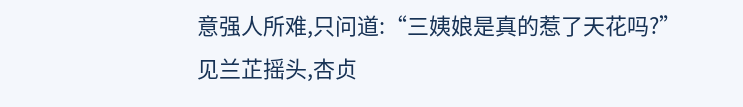意强人所难,只问道:“三姨娘是真的惹了天花吗?”
见兰芷摇头,杏贞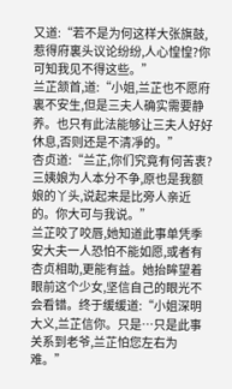又道:“若不是为何这样大张旗鼓,惹得府裏头议论纷纷,人心惶惶?你可知我见不得这些。”
兰芷颔首,道:“小姐,兰芷也不愿府裏不安生,但是三夫人确实需要静养。也只有此法能够让三夫人好好休息,否则还是不清凈的。”
杏贞道:“兰芷,你们究竟有何苦衷?三姨娘为人本分不争,原也是我额娘的丫头,说起来是比旁人亲近的。你大可与我说。”
兰芷咬了咬唇,她知道此事单凭季安大夫一人恐怕不能如愿,或者有杏贞相助,更能有益。她抬眸望着眼前这个少女,坚信自己的眼光不会看错。终于缓缓道:“小姐深明大义,兰芷信你。只是…只是此事关系到老爷,兰芷怕您左右为难。”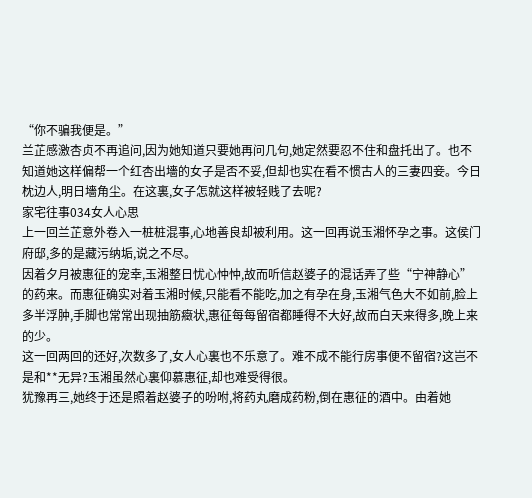“你不骗我便是。”
兰芷感激杏贞不再追问,因为她知道只要她再问几句,她定然要忍不住和盘托出了。也不知道她这样偏帮一个红杏出墻的女子是否不妥,但却也实在看不惯古人的三妻四妾。今日枕边人,明日墻角尘。在这裏,女子怎就这样被轻贱了去呢?
家宅往事034女人心思
上一回兰芷意外卷入一桩桩混事,心地善良却被利用。这一回再说玉湘怀孕之事。这侯门府邸,多的是藏污纳垢,说之不尽。
因着夕月被惠征的宠幸,玉湘整日忧心忡忡,故而听信赵婆子的混话弄了些“宁神静心”的药来。而惠征确实对着玉湘时候,只能看不能吃,加之有孕在身,玉湘气色大不如前,脸上多半浮肿,手脚也常常出现抽筋癥状,惠征每每留宿都睡得不大好,故而白天来得多,晚上来的少。
这一回两回的还好,次数多了,女人心裏也不乐意了。难不成不能行房事便不留宿?这岂不是和**无异?玉湘虽然心裏仰慕惠征,却也难受得很。
犹豫再三,她终于还是照着赵婆子的吩咐,将药丸磨成药粉,倒在惠征的酒中。由着她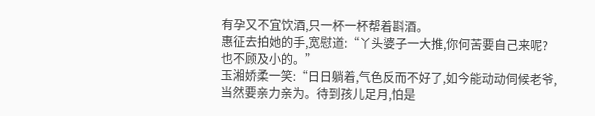有孕又不宜饮酒,只一杯一杯帮着斟酒。
惠征去拍她的手,宽慰道:“丫头婆子一大推,你何苦要自己来呢?也不顾及小的。”
玉湘娇柔一笑:“日日躺着,气色反而不好了,如今能动动伺候老爷,当然要亲力亲为。待到孩儿足月,怕是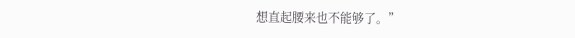想直起腰来也不能够了。”